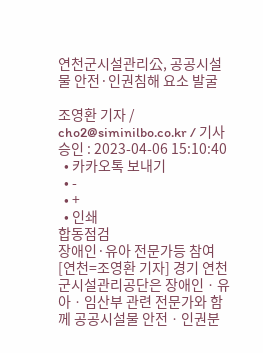연천군시설관리公, 공공시설물 안전·인권침해 요소 발굴

조영환 기자 / cho2@siminilbo.co.kr / 기사승인 : 2023-04-06 15:10:40
  • 카카오톡 보내기
  • -
  • +
  • 인쇄
합동점검
장애인·유아 전문가등 참여
[연천=조영환 기자] 경기 연천군시설관리공단은 장애인ㆍ유아ㆍ임산부 관련 전문가와 함께 공공시설물 안전ㆍ인권분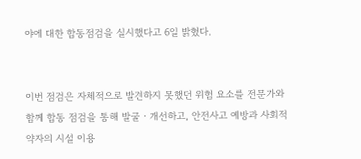야에 대한 합동점검을 실시했다고 6일 밝혔다.


이번 점검은 자체적으로 발견하지 못했던 위험 요소를 전문가와 함께 합동 점검을 통해 발굴ㆍ개선하고, 안전사고 예방과 사회적 약자의 시설 이용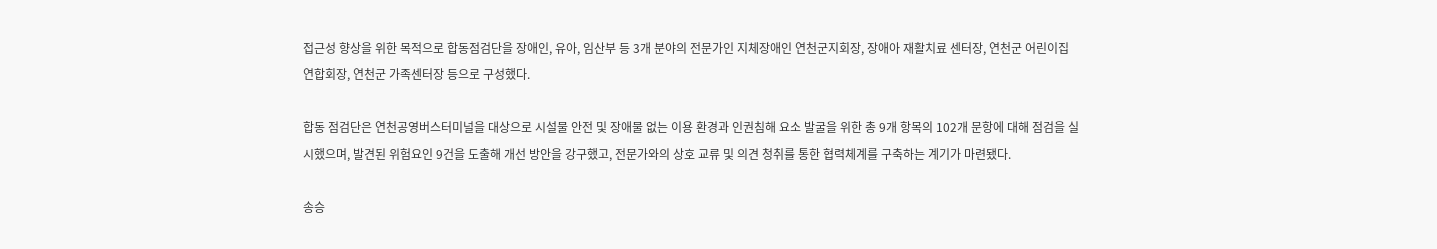접근성 향상을 위한 목적으로 합동점검단을 장애인, 유아, 임산부 등 3개 분야의 전문가인 지체장애인 연천군지회장, 장애아 재활치료 센터장, 연천군 어린이집 연합회장, 연천군 가족센터장 등으로 구성했다.

합동 점검단은 연천공영버스터미널을 대상으로 시설물 안전 및 장애물 없는 이용 환경과 인권침해 요소 발굴을 위한 총 9개 항목의 102개 문항에 대해 점검을 실시했으며, 발견된 위험요인 9건을 도출해 개선 방안을 강구했고, 전문가와의 상호 교류 및 의견 청취를 통한 협력체계를 구축하는 계기가 마련됐다.

송승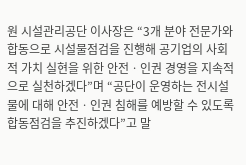원 시설관리공단 이사장은 “3개 분야 전문가와 합동으로 시설물점검을 진행해 공기업의 사회적 가치 실현을 위한 안전ㆍ인권 경영을 지속적으로 실천하겠다”며 “공단이 운영하는 전시설물에 대해 안전ㆍ인권 침해를 예방할 수 있도록 합동점검을 추진하겠다”고 말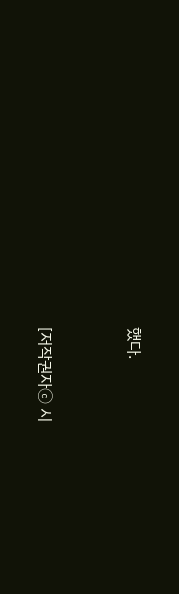했다.



[저작권자ⓒ 시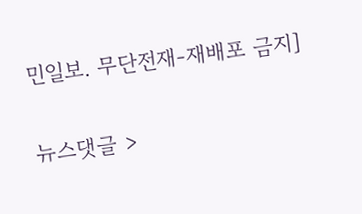민일보. 무단전재-재배포 금지]

뉴스댓글 >